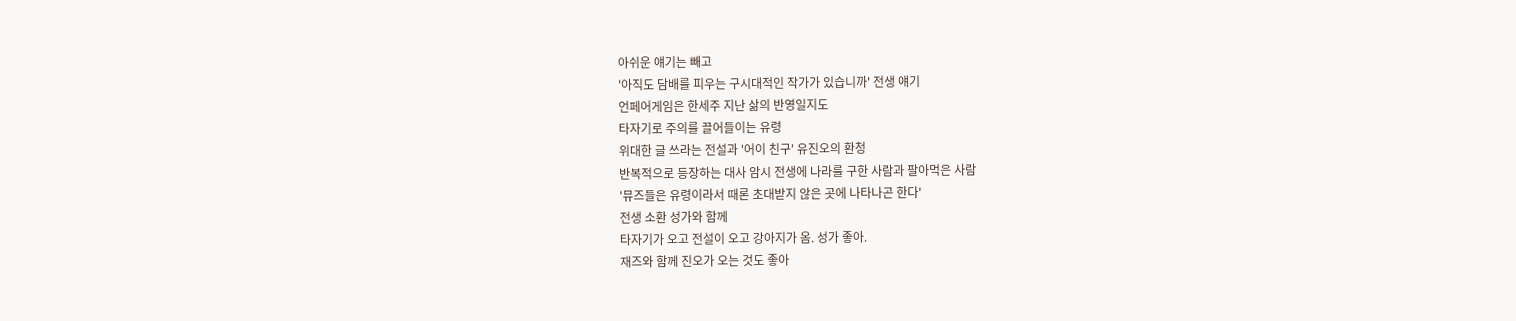아쉬운 얘기는 빼고
'아직도 담배를 피우는 구시대적인 작가가 있습니까' 전생 얘기
언페어게임은 한세주 지난 삶의 반영일지도
타자기로 주의를 끌어들이는 유령
위대한 글 쓰라는 전설과 '어이 친구' 유진오의 환청
반복적으로 등장하는 대사 암시 전생에 나라를 구한 사람과 팔아먹은 사람
'뮤즈들은 유령이라서 때론 초대받지 않은 곳에 나타나곤 한다'
전생 소환 성가와 함께
타자기가 오고 전설이 오고 강아지가 옴. 성가 좋아.
재즈와 함께 진오가 오는 것도 좋아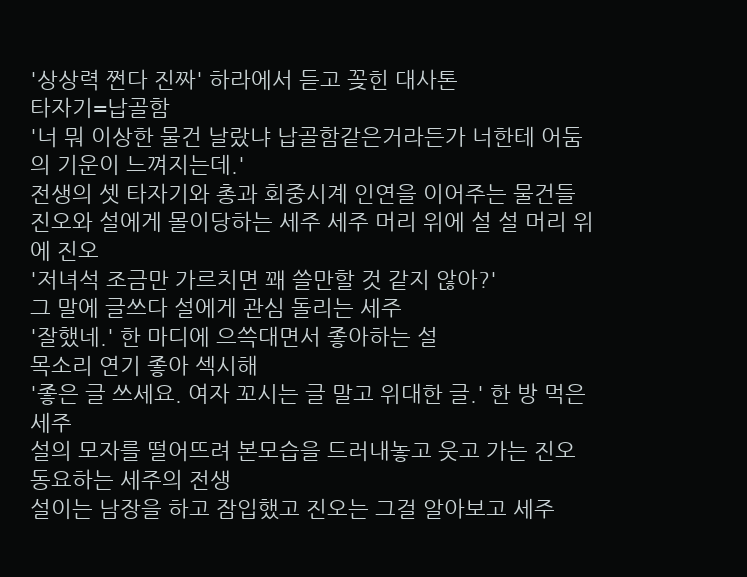'상상력 쩐다 진짜' 하라에서 듣고 꽂힌 대사톤
타자기=납골함
'너 뭐 이상한 물건 날랐냐 납골함같은거라든가 너한테 어둠의 기운이 느껴지는데.'
전생의 셋 타자기와 총과 회중시계 인연을 이어주는 물건들
진오와 설에게 몰이당하는 세주 세주 머리 위에 설 설 머리 위에 진오
'저녀석 조금만 가르치면 꽤 쓸만할 것 같지 않아?'
그 말에 글쓰다 설에게 관심 돌리는 세주
'잘했네.' 한 마디에 으쓱대면서 좋아하는 설
목소리 연기 좋아 섹시해
'좋은 글 쓰세요. 여자 꼬시는 글 말고 위대한 글.' 한 방 먹은 세주
설의 모자를 떨어뜨려 본모습을 드러내놓고 웃고 가는 진오
동요하는 세주의 전생
설이는 남장을 하고 잠입했고 진오는 그걸 알아보고 세주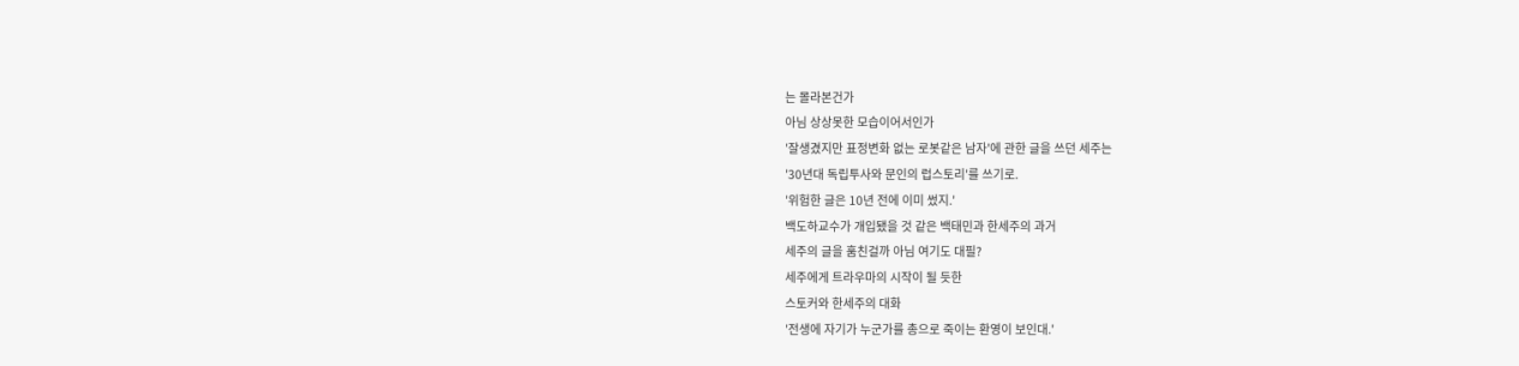는 몰라본건가
아님 상상못한 모습이어서인가
'잘생겼지만 표정변화 없는 로봇같은 남자'에 관한 글을 쓰던 세주는
'30년대 독립투사와 문인의 럽스토리'를 쓰기로.
'위험한 글은 10년 전에 이미 썼지.'
백도하교수가 개입됐을 것 같은 백태민과 한세주의 과거
세주의 글을 훔친걸까 아님 여기도 대필?
세주에게 트라우마의 시작이 될 듯한
스토커와 한세주의 대화
'전생에 자기가 누군가를 총으로 죽이는 환영이 보인대.'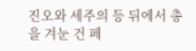진오와 세주의 등 뒤에서 총을 겨눈 건 페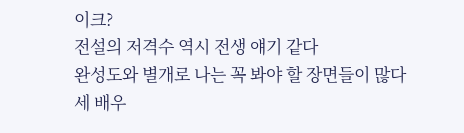이크?
전설의 저격수 역시 전생 얘기 같다
완성도와 별개로 나는 꼭 봐야 할 장면들이 많다
세 배우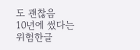도 괜찮음
10년에 썼다는 위험한글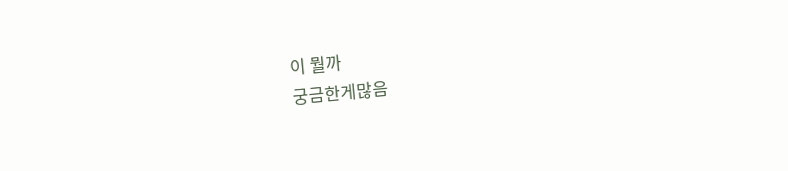이 뭘까
궁금한게많음